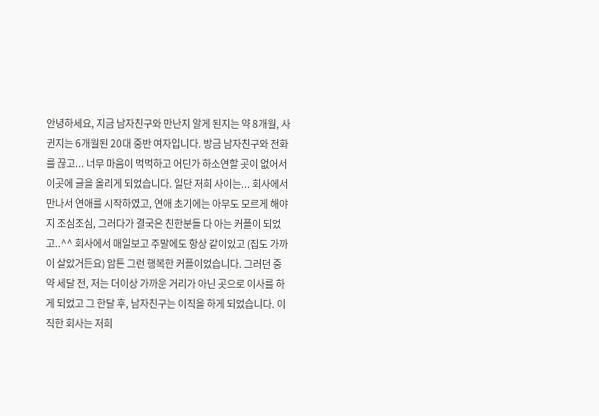안녕하세요, 지금 남자친구와 만난지 알게 된지는 약 8개월, 사귄지는 6개월된 20대 중반 여자입니다. 방금 남자친구와 전화를 끊고... 너무 마음이 먹먹하고 어딘가 하소연할 곳이 없어서 이곳에 글을 올리게 되었습니다. 일단 저희 사이는... 회사에서 만나서 연애를 시작하였고, 연애 초기에는 아무도 모르게 해야지 조심조심, 그러다가 결국은 친한분들 다 아는 커플이 되었고..^^ 회사에서 매일보고 주말에도 항상 같이있고 (집도 가까이 살았거든요) 암튼 그런 행복한 커플이었습니다. 그러던 중 약 세달 전, 저는 더이상 가까운 거리가 아닌 곳으로 이사를 하게 되었고 그 한달 후, 남자친구는 이직을 하게 되었습니다. 이직한 회사는 저희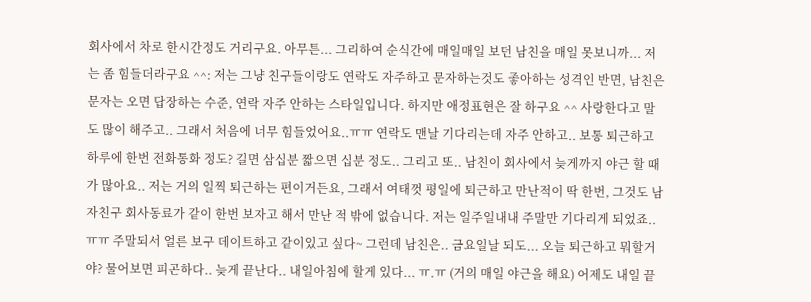회사에서 차로 한시간정도 거리구요. 아무튼... 그리하여 순식간에 매일매일 보던 남친을 매일 못보니까... 저는 좀 힘들더라구요 ^^: 저는 그냥 친구들이랑도 연락도 자주하고 문자하는것도 좋아하는 성격인 반면, 남친은 문자는 오면 답장하는 수준, 연락 자주 안하는 스타일입니다. 하지만 애정표현은 잘 하구요 ^^ 사랑한다고 말도 많이 해주고.. 그래서 처음에 너무 힘들었어요..ㅠㅠ 연락도 맨날 기다리는데 자주 안하고.. 보통 퇴근하고 하루에 한번 전화통화 정도? 길면 삼십분 짧으면 십분 정도.. 그리고 또.. 남친이 회사에서 늦게까지 야근 할 때가 많아요.. 저는 거의 일찍 퇴근하는 편이거든요, 그래서 여태껏 평일에 퇴근하고 만난적이 딱 한번, 그것도 남자친구 회사동료가 같이 한번 보자고 해서 만난 적 밖에 없습니다. 저는 일주일내내 주말만 기다리게 되었죠..ㅠㅠ 주말되서 얼른 보구 데이트하고 같이있고 싶다~ 그런데 남친은.. 금요일날 되도... 오늘 퇴근하고 뭐할거야? 물어보면 피곤하다.. 늦게 끝난다.. 내일아침에 할게 있다... ㅠ.ㅠ (거의 매일 야근을 해요) 어제도 내일 끝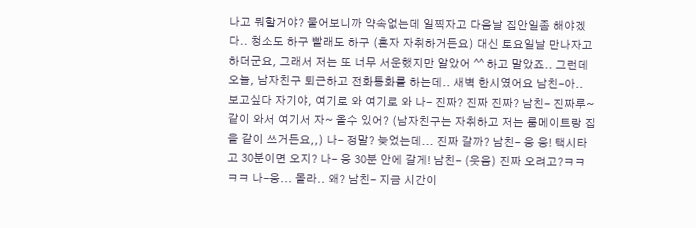나고 뭐할거야? 물어보니까 약속없는데 일찍자고 다음날 집안일좀 해야겠다.. 청소도 하구 빨래도 하구 (혼자 자취하거든요) 대신 토요일날 만나자고 하더군요, 그래서 저는 또 너무 서운했지만 알았어 ^^ 하고 말았죠.. 그런데 오늘, 남자친구 퇴근하고 전화통화를 하는데.. 새벽 한시였어요 남친-아.. 보고싶다 자기야, 여기로 와 여기로 와 나- 진짜? 진짜 진짜? 남친- 진짜루~ 같이 와서 여기서 자~ 올수 있어? (남자친구는 자취하고 저는 룸메이트랑 집을 같이 쓰거든요,,) 나- 정말? 늦었는데... 진짜 갈까? 남친- 응 응! 택시타고 30분이면 오지? 나- 응 30분 안에 갈게! 남친- (웃음) 진짜 오려고?ㅋㅋㅋㅋ 나-응... 몰라.. 왜? 남친- 지금 시간이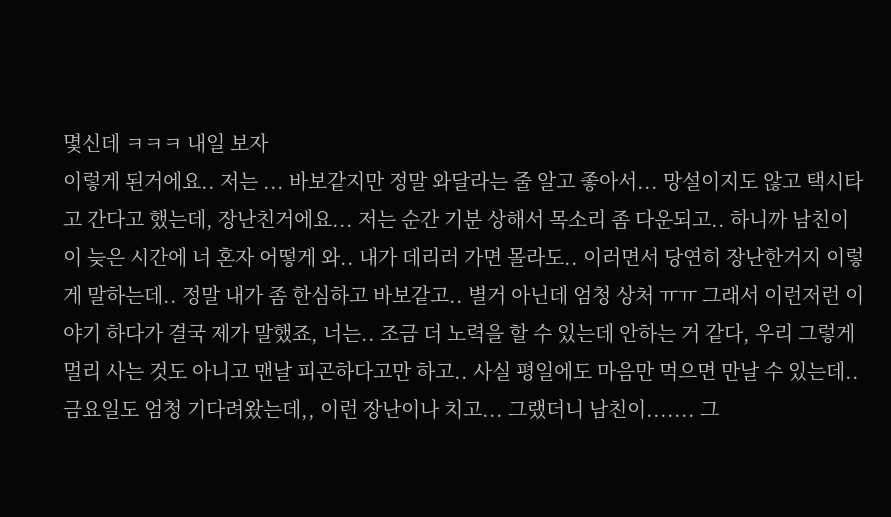몇신데 ㅋㅋㅋ 내일 보자
이렇게 된거에요.. 저는 ... 바보같지만 정말 와달라는 줄 알고 좋아서... 망설이지도 않고 택시타고 간다고 했는데, 장난친거에요... 저는 순간 기분 상해서 목소리 좀 다운되고.. 하니까 남친이 이 늦은 시간에 너 혼자 어떻게 와.. 내가 데리러 가면 몰라도.. 이러면서 당연히 장난한거지 이렇게 말하는데.. 정말 내가 좀 한심하고 바보같고.. 별거 아닌데 엄청 상처 ㅠㅠ 그래서 이런저런 이야기 하다가 결국 제가 말했죠, 너는.. 조금 더 노력을 할 수 있는데 안하는 거 같다, 우리 그렇게 멀리 사는 것도 아니고 맨날 피곤하다고만 하고.. 사실 평일에도 마음만 먹으면 만날 수 있는데.. 금요일도 엄청 기다려왔는데,, 이런 장난이나 치고... 그랬더니 남친이....... 그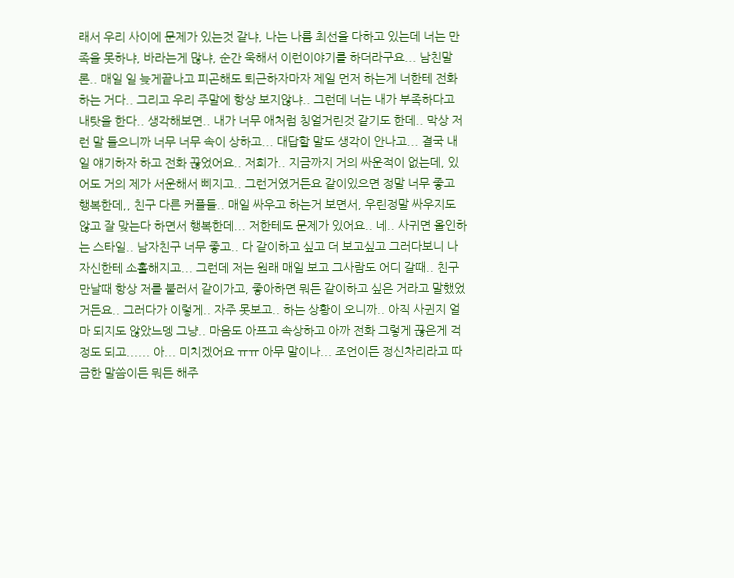래서 우리 사이에 문제가 있는것 같냐, 나는 나름 최선을 다하고 있는데 너는 만족을 못하냐, 바라는게 많냐, 순간 욱해서 이런이야기를 하더라구요... 남친말론.. 매일 일 늦게끝나고 피곤해도 퇴근하자마자 제일 먼저 하는게 너한테 전화하는 거다.. 그리고 우리 주말에 항상 보지않냐.. 그런데 너는 내가 부족하다고 내탓을 한다.. 생각해보면.. 내가 너무 애처럼 칭얼거린것 같기도 한데.. 막상 저런 말 들으니까 너무 너무 속이 상하고... 대답할 말도 생각이 안나고... 결국 내일 얘기하자 하고 전화 끊었어요.. 저희가.. 지금까지 거의 싸운적이 없는데, 있어도 거의 제가 서운해서 삐지고.. 그런거였거든요 같이있으면 정말 너무 좋고 행복한데,, 친구 다른 커플들.. 매일 싸우고 하는거 보면서, 우린정말 싸우지도 않고 잘 맞는다 하면서 행복한데... 저한테도 문제가 있어요.. 네.. 사귀면 올인하는 스타일.. 남자친구 너무 좋고.. 다 같이하고 싶고 더 보고싶고 그러다보니 나 자신한테 소홀해지고... 그런데 저는 원래 매일 보고 그사람도 어디 갈때.. 친구만날때 항상 저를 불러서 같이가고, 좋아하면 뭐든 같이하고 싶은 거라고 말했었거든요.. 그러다가 이렇게.. 자주 못보고.. 하는 상황이 오니까.. 아직 사귄지 얼마 되지도 않았느뎅 그냥.. 마음도 아프고 속상하고 아까 전화 그렇게 끊은게 걱정도 되고...... 아... 미치겠어요 ㅠㅠ 아무 말이나... 조언이든 정신차리라고 따금한 말씀이든 뭐든 해주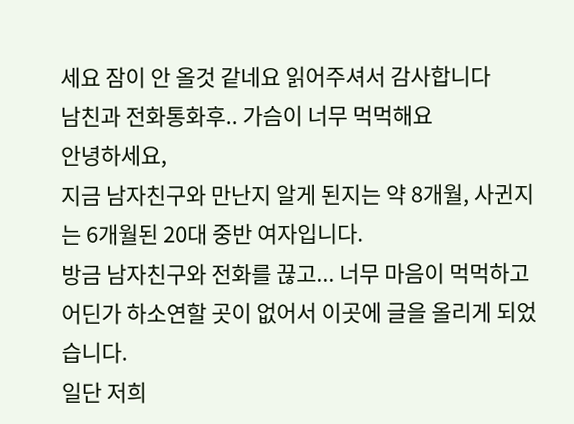세요 잠이 안 올것 같네요 읽어주셔서 감사합니다
남친과 전화통화후.. 가슴이 너무 먹먹해요
안녕하세요,
지금 남자친구와 만난지 알게 된지는 약 8개월, 사귄지는 6개월된 20대 중반 여자입니다.
방금 남자친구와 전화를 끊고... 너무 마음이 먹먹하고 어딘가 하소연할 곳이 없어서 이곳에 글을 올리게 되었습니다.
일단 저희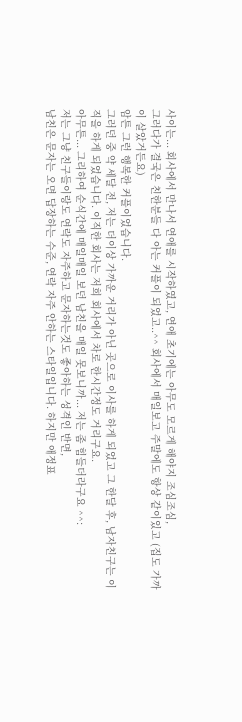사이는... 회사에서 만나서 연애를 시작하였고, 연애 초기에는 아무도 모르게 해야지 조심조심,
그러다가 결국은 친한분들 다 아는 커플이 되었고..^^ 회사에서 매일보고 주말에도 항상 같이있고 (집도 가까이 살았거든요)
암튼 그런 행복한 커플이었습니다.
그러던 중 약 세달 전, 저는 더이상 가까운 거리가 아닌 곳으로 이사를 하게 되었고 그 한달 후, 남자친구는 이직을 하게 되었습니다. 이직한 회사는 저희 회사에서 차로 한시간정도 거리구요.
아무튼... 그리하여 순식간에 매일매일 보던 남친을 매일 못보니까... 저는 좀 힘들더라구요 ^^:
저는 그냥 친구들이랑도 연락도 자주하고 문자하는것도 좋아하는 성격인 반면,
남친은 문자는 오면 답장하는 수준, 연락 자주 안하는 스타일입니다. 하지만 애정표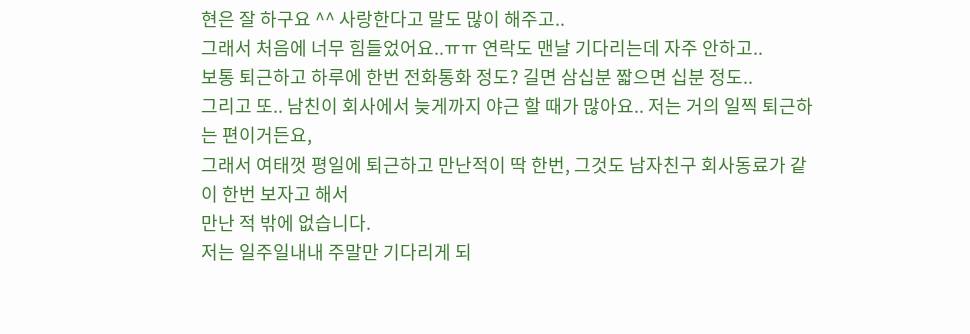현은 잘 하구요 ^^ 사랑한다고 말도 많이 해주고..
그래서 처음에 너무 힘들었어요..ㅠㅠ 연락도 맨날 기다리는데 자주 안하고..
보통 퇴근하고 하루에 한번 전화통화 정도? 길면 삼십분 짧으면 십분 정도..
그리고 또.. 남친이 회사에서 늦게까지 야근 할 때가 많아요.. 저는 거의 일찍 퇴근하는 편이거든요,
그래서 여태껏 평일에 퇴근하고 만난적이 딱 한번, 그것도 남자친구 회사동료가 같이 한번 보자고 해서
만난 적 밖에 없습니다.
저는 일주일내내 주말만 기다리게 되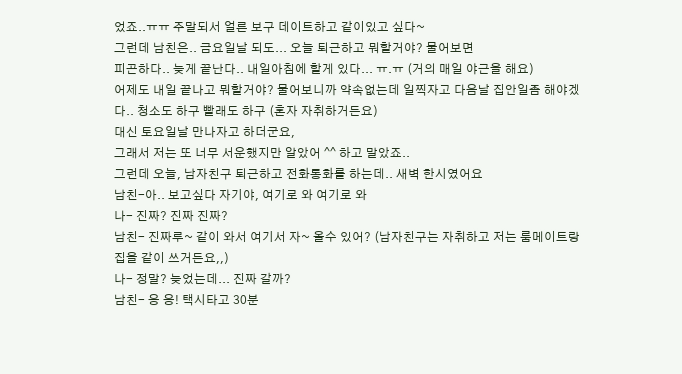었죠..ㅠㅠ 주말되서 얼른 보구 데이트하고 같이있고 싶다~
그런데 남친은.. 금요일날 되도... 오늘 퇴근하고 뭐할거야? 물어보면
피곤하다.. 늦게 끝난다.. 내일아침에 할게 있다... ㅠ.ㅠ (거의 매일 야근을 해요)
어제도 내일 끝나고 뭐할거야? 물어보니까 약속없는데 일찍자고 다음날 집안일좀 해야겠다.. 청소도 하구 빨래도 하구 (혼자 자취하거든요)
대신 토요일날 만나자고 하더군요,
그래서 저는 또 너무 서운했지만 알았어 ^^ 하고 말았죠..
그런데 오늘, 남자친구 퇴근하고 전화통화를 하는데.. 새벽 한시였어요
남친-아.. 보고싶다 자기야, 여기로 와 여기로 와
나- 진짜? 진짜 진짜?
남친- 진짜루~ 같이 와서 여기서 자~ 올수 있어? (남자친구는 자취하고 저는 룸메이트랑 집을 같이 쓰거든요,,)
나- 정말? 늦었는데... 진짜 갈까?
남친- 응 응! 택시타고 30분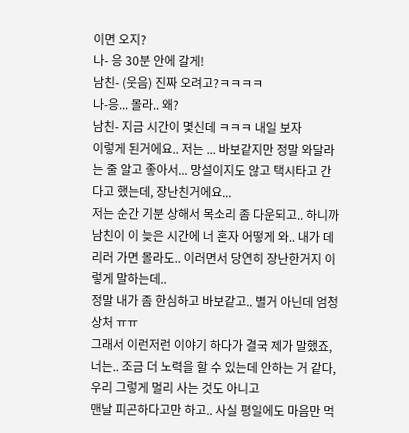이면 오지?
나- 응 30분 안에 갈게!
남친- (웃음) 진짜 오려고?ㅋㅋㅋㅋ
나-응... 몰라.. 왜?
남친- 지금 시간이 몇신데 ㅋㅋㅋ 내일 보자
이렇게 된거에요.. 저는 ... 바보같지만 정말 와달라는 줄 알고 좋아서... 망설이지도 않고 택시타고 간다고 했는데, 장난친거에요...
저는 순간 기분 상해서 목소리 좀 다운되고.. 하니까 남친이 이 늦은 시간에 너 혼자 어떻게 와.. 내가 데리러 가면 몰라도.. 이러면서 당연히 장난한거지 이렇게 말하는데..
정말 내가 좀 한심하고 바보같고.. 별거 아닌데 엄청 상처 ㅠㅠ
그래서 이런저런 이야기 하다가 결국 제가 말했죠,
너는.. 조금 더 노력을 할 수 있는데 안하는 거 같다, 우리 그렇게 멀리 사는 것도 아니고
맨날 피곤하다고만 하고.. 사실 평일에도 마음만 먹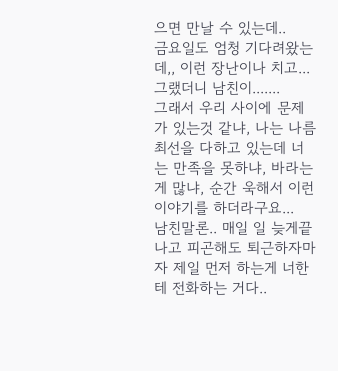으면 만날 수 있는데..
금요일도 엄청 기다려왔는데,, 이런 장난이나 치고...
그랬더니 남친이.......
그래서 우리 사이에 문제가 있는것 같냐, 나는 나름 최선을 다하고 있는데 너는 만족을 못하냐, 바라는게 많냐, 순간 욱해서 이런이야기를 하더라구요...
남친말론.. 매일 일 늦게끝나고 피곤해도 퇴근하자마자 제일 먼저 하는게 너한테 전화하는 거다..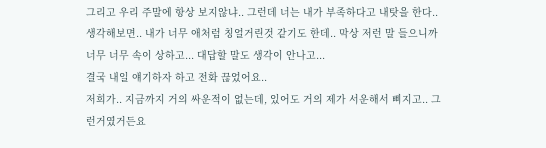그리고 우리 주말에 항상 보지않냐.. 그런데 너는 내가 부족하다고 내탓을 한다..
생각해보면.. 내가 너무 애처럼 칭얼거린것 같기도 한데.. 막상 저런 말 들으니까 너무 너무 속이 상하고... 대답할 말도 생각이 안나고...
결국 내일 얘기하자 하고 전화 끊었어요..
저희가.. 지금까지 거의 싸운적이 없는데, 있어도 거의 제가 서운해서 삐지고.. 그런거였거든요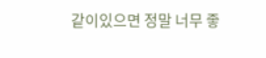같이있으면 정말 너무 좋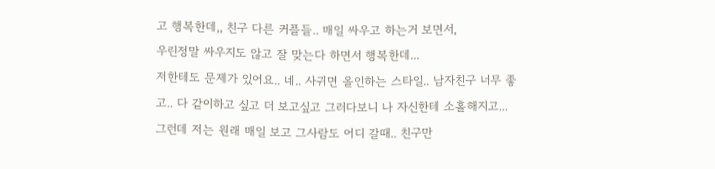고 행복한데,, 친구 다른 커플들.. 매일 싸우고 하는거 보면서,
우린정말 싸우지도 않고 잘 맞는다 하면서 행복한데...
저한테도 문제가 있어요.. 네.. 사귀면 올인하는 스타일.. 남자친구 너무 좋고.. 다 같이하고 싶고 더 보고싶고 그러다보니 나 자신한테 소홀해지고...
그런데 저는 원래 매일 보고 그사람도 어디 갈때.. 친구만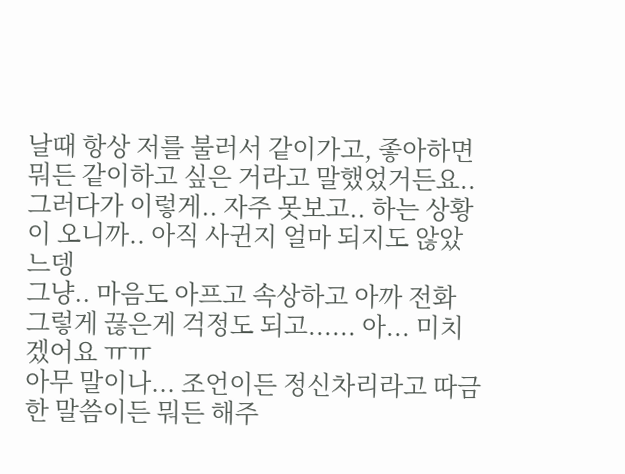날때 항상 저를 불러서 같이가고, 좋아하면 뭐든 같이하고 싶은 거라고 말했었거든요..
그러다가 이렇게.. 자주 못보고.. 하는 상황이 오니까.. 아직 사귄지 얼마 되지도 않았느뎅
그냥.. 마음도 아프고 속상하고 아까 전화 그렇게 끊은게 걱정도 되고...... 아... 미치겠어요 ㅠㅠ
아무 말이나... 조언이든 정신차리라고 따금한 말씀이든 뭐든 해주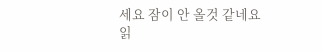세요 잠이 안 올것 같네요
읽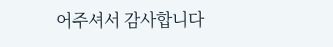어주셔서 감사합니다